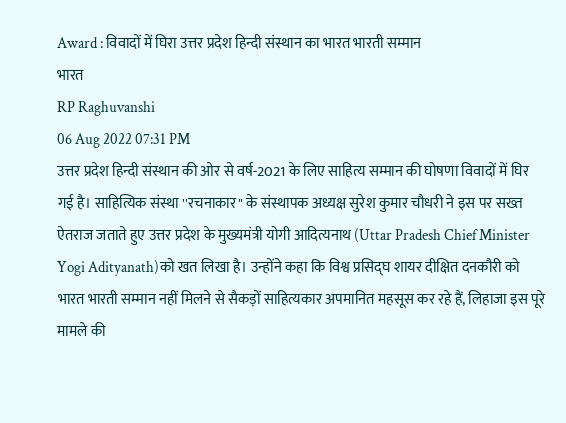Award : विवादों में घिरा उत्तर प्रदेश हिन्दी संस्थान का भारत भारती सम्मान
भारत
RP Raghuvanshi
06 Aug 2022 07:31 PM
उत्तर प्रदेश हिन्दी संस्थान की ओर से वर्ष-2021 के लिए साहित्य सम्मान की घोषणा विवादों में घिर गई है। साहित्यिक संस्था ''रचनाकार" के संस्थापक अध्यक्ष सुरेश कुमार चौधरी ने इस पर सख्त ऐतराज जताते हुए उत्तर प्रदेश के मुख्यमंत्री योगी आदित्यनाथ (Uttar Pradesh Chief Minister Yogi Adityanath)को खत लिखा है। उन्होंने कहा कि विश्व प्रसिद्घ शायर दीक्षित दनकौरी को भारत भारती सम्मान नहीं मिलने से सैकड़ों साहित्यकार अपमानित महसूस कर रहे हैं, लिहाजा इस पूरे मामले की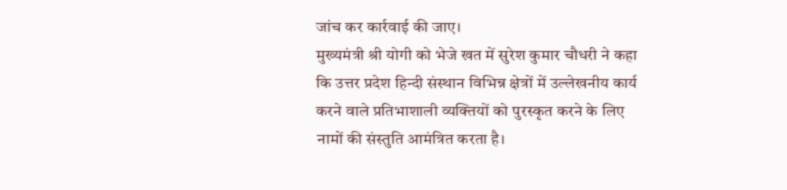जांच कर कार्रवाई की जाए।
मुख्यमंत्री श्री योगी को भेजे खत में सुरेश कुमार चौधरी ने कहा कि उत्तर प्रदेश हिन्दी संस्थान विभिन्न क्षेत्रों में उल्लेखनीय कार्य करने वाले प्रतिभाशाली व्यक्तियों को पुरस्कृत करने के लिए नामों की संस्तुति आमंत्रित करता है।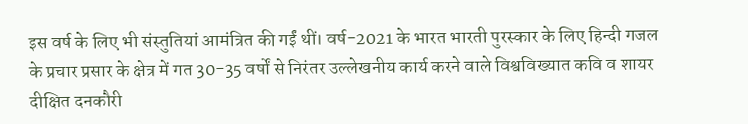इस वर्ष के लिए भी संस्तुतियां आमंत्रित की गईं थीं। वर्ष-2021 के भारत भारती पुरस्कार के लिए हिन्दी गजल के प्रचार प्रसार के क्षेत्र में गत 30-35 वर्षों से निरंतर उल्लेखनीय कार्य करने वाले विश्वविख्यात कवि व शायर दीक्षित दनकौरी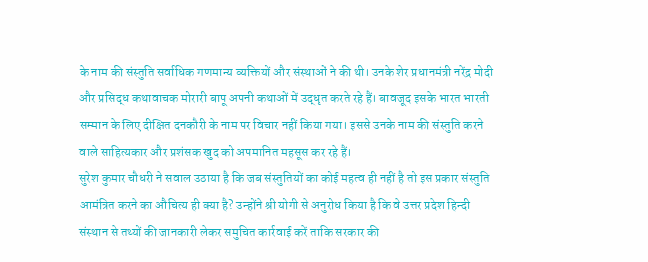के नाम की संस्तुति सर्वाधिक गणमान्य व्यक्तियों और संस्थाओं ने की थी। उनके शेर प्रधानमंत्री नरेंद्र मोदी और प्रसिद्ध कथावाचक मोरारी बापू अपनी कथाओं में उद्धृत करते रहे हैं। बावजूद इसके भारत भारती सम्मान के लिए दीक्षित दनकौरी के नाम पर विचार नहीं किया गया। इससे उनके नाम की संस्तुति करने वाले साहित्यकार और प्रशंसक खुद को अपमानित महसूस कर रहे हैं।
सुरेश कुमार चौधरी ने सवाल उठाया है कि जब संस्तुतियों का कोई महत्व ही नहीं है तो इस प्रकार संस्तुति आमंत्रित करने का औचित्य ही क्या है? उन्होंने श्री योगी से अनुरोध किया है कि वे उत्तर प्रदेश हिन्दी संस्थान से तथ्यों की जानकारी लेकर समुचित कार्रवाई करें ताकि सरकार की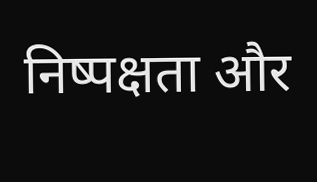निष्पक्षता और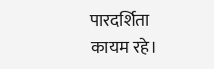पारदर्शिता कायम रहे।